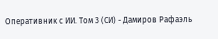Оперативник с ИИ. Том 3 (СИ) - Дамиров Рафаэль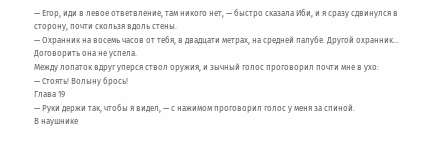— Егор, иди в левое ответвление, там никого нет, — быстро сказала Иби, и я сразу сдвинулся в сторону, почти скользя вдоль стены.
— Охранник на восемь часов от тебя, в двадцати метрах, на средней палубе. Другой охранник…
Договорить она не успела.
Между лопаток вдруг уперся ствол оружия, и зычный голос проговорил почти мне в ухо:
— Стоять! Волыну брось!
Глава 19
— Руки держи так, чтобы я видел, — с нажимом проговорил голос у меня за спиной.
В наушнике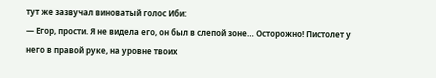тут же зазвучал виноватый голос Иби:
— Егор, прости. Я не видела его, он был в слепой зоне… Осторожно! Пистолет у него в правой руке, на уровне твоих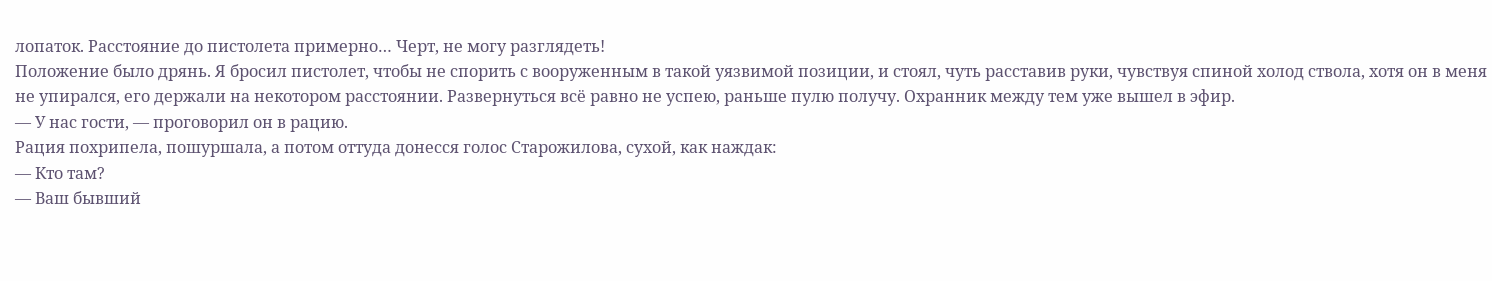лопаток. Расстояние до пистолета примерно… Черт, не могу разглядеть!
Положение было дрянь. Я бросил пистолет, чтобы не спорить с вооруженным в такой уязвимой позиции, и стоял, чуть расставив руки, чувствуя спиной холод ствола, хотя он в меня не упирался, его держали на некотором расстоянии. Развернуться всё равно не успею, раньше пулю получу. Охранник между тем уже вышел в эфир.
— У нас гости, — проговорил он в рацию.
Рация похрипела, пошуршала, а потом оттуда донесся голос Старожилова, сухой, как наждак:
— Кто там?
— Ваш бывший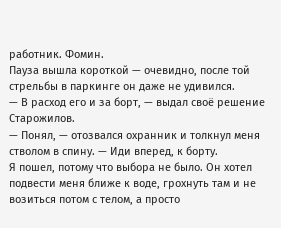работник. Фомин.
Пауза вышла короткой — очевидно, после той стрельбы в паркинге он даже не удивился.
— В расход его и за борт, — выдал своё решение Старожилов.
— Понял, — отозвался охранник и толкнул меня стволом в спину. — Иди вперед, к борту.
Я пошел, потому что выбора не было. Он хотел подвести меня ближе к воде, грохнуть там и не возиться потом с телом, а просто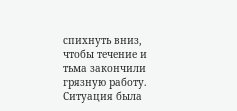спихнуть вниз, чтобы течение и тьма закончили грязную работу. Ситуация была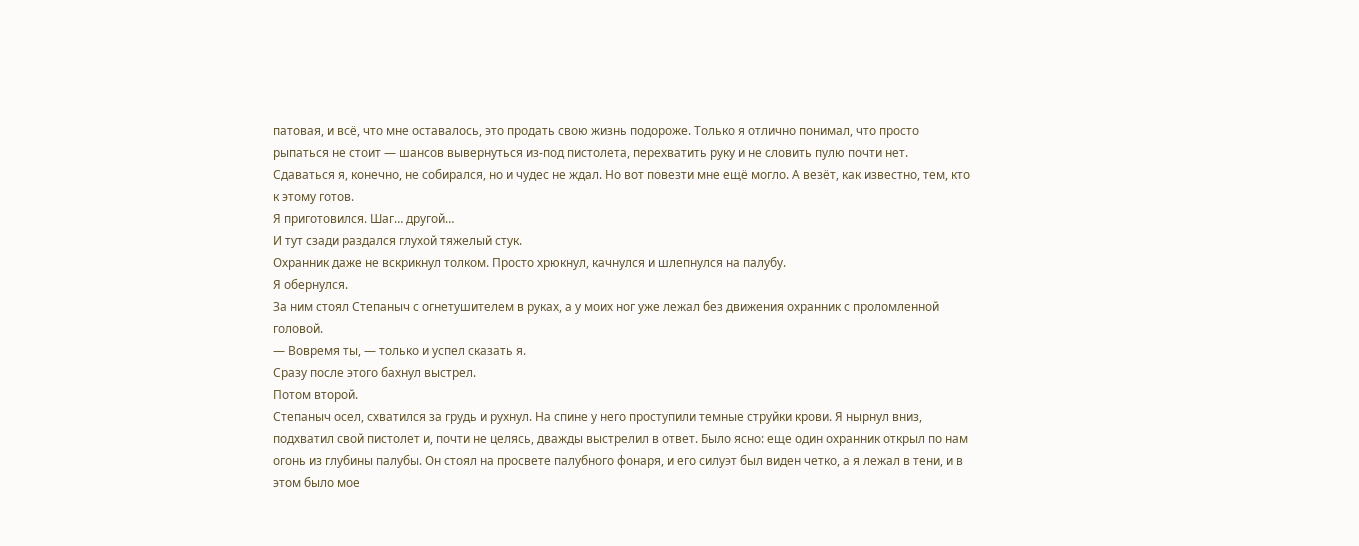патовая, и всё, что мне оставалось, это продать свою жизнь подороже. Только я отлично понимал, что просто рыпаться не стоит — шансов вывернуться из-под пистолета, перехватить руку и не словить пулю почти нет.
Сдаваться я, конечно, не собирался, но и чудес не ждал. Но вот повезти мне ещё могло. А везёт, как известно, тем, кто к этому готов.
Я приготовился. Шаг… другой…
И тут сзади раздался глухой тяжелый стук.
Охранник даже не вскрикнул толком. Просто хрюкнул, качнулся и шлепнулся на палубу.
Я обернулся.
За ним стоял Степаныч с огнетушителем в руках, а у моих ног уже лежал без движения охранник с проломленной головой.
— Вовремя ты, — только и успел сказать я.
Сразу после этого бахнул выстрел.
Потом второй.
Степаныч осел, схватился за грудь и рухнул. На спине у него проступили темные струйки крови. Я нырнул вниз, подхватил свой пистолет и, почти не целясь, дважды выстрелил в ответ. Было ясно: еще один охранник открыл по нам огонь из глубины палубы. Он стоял на просвете палубного фонаря, и его силуэт был виден четко, а я лежал в тени, и в этом было мое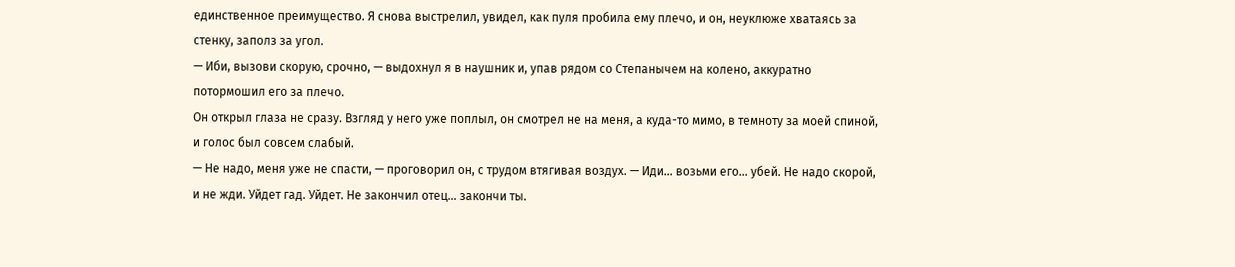единственное преимущество. Я снова выстрелил, увидел, как пуля пробила ему плечо, и он, неуклюже хватаясь за стенку, заполз за угол.
— Иби, вызови скорую, срочно, — выдохнул я в наушник и, упав рядом со Степанычем на колено, аккуратно потормошил его за плечо.
Он открыл глаза не сразу. Взгляд у него уже поплыл, он смотрел не на меня, а куда-то мимо, в темноту за моей спиной, и голос был совсем слабый.
— Не надо, меня уже не спасти, — проговорил он, с трудом втягивая воздух. — Иди… возьми его… убей. Не надо скорой, и не жди. Уйдет гад. Уйдет. Не закончил отец… закончи ты.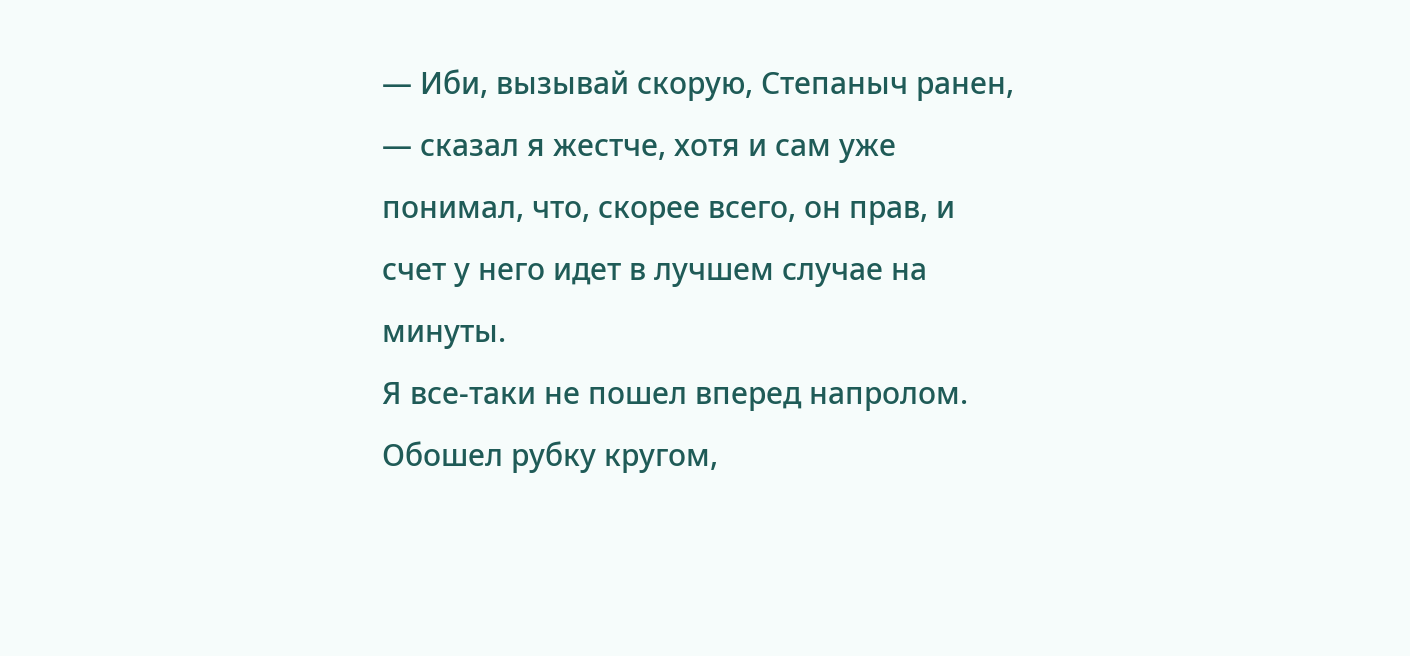— Иби, вызывай скорую, Степаныч ранен, — сказал я жестче, хотя и сам уже понимал, что, скорее всего, он прав, и счет у него идет в лучшем случае на минуты.
Я все-таки не пошел вперед напролом. Обошел рубку кругом,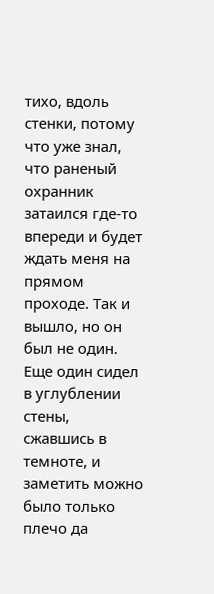тихо, вдоль стенки, потому что уже знал, что раненый охранник затаился где-то впереди и будет ждать меня на прямом проходе. Так и вышло, но он был не один. Еще один сидел в углублении стены, сжавшись в темноте, и заметить можно было только плечо да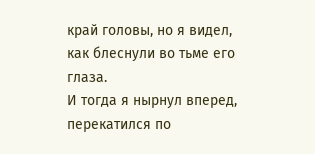край головы, но я видел, как блеснули во тьме его глаза.
И тогда я нырнул вперед, перекатился по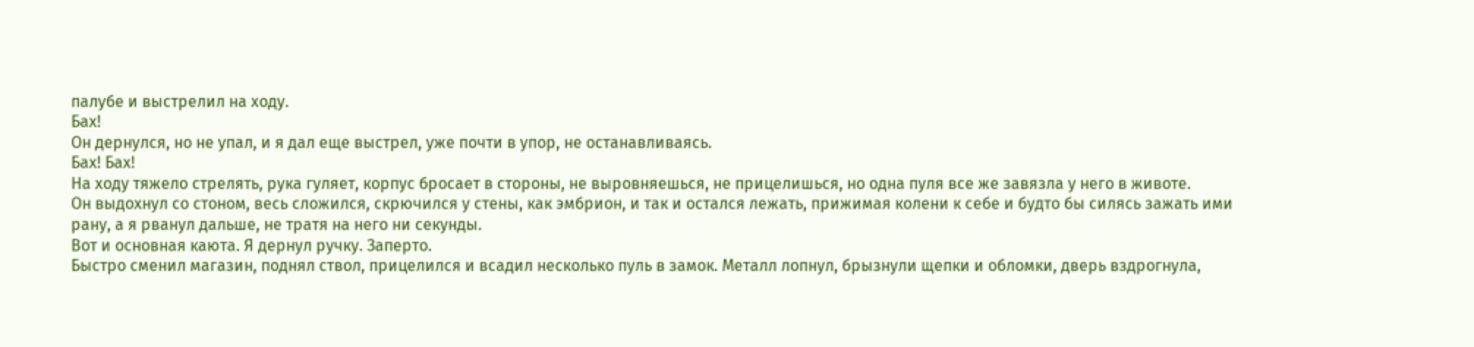палубе и выстрелил на ходу.
Бах!
Он дернулся, но не упал, и я дал еще выстрел, уже почти в упор, не останавливаясь.
Бах! Бах!
На ходу тяжело стрелять, рука гуляет, корпус бросает в стороны, не выровняешься, не прицелишься, но одна пуля все же завязла у него в животе.
Он выдохнул со стоном, весь сложился, скрючился у стены, как эмбрион, и так и остался лежать, прижимая колени к себе и будто бы силясь зажать ими рану, а я рванул дальше, не тратя на него ни секунды.
Вот и основная каюта. Я дернул ручку. Заперто.
Быстро сменил магазин, поднял ствол, прицелился и всадил несколько пуль в замок. Металл лопнул, брызнули щепки и обломки, дверь вздрогнула,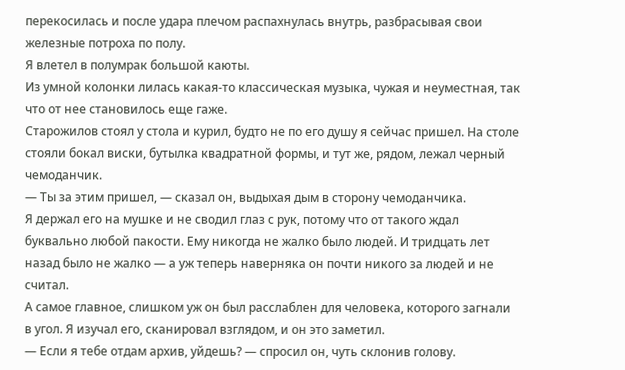перекосилась и после удара плечом распахнулась внутрь, разбрасывая свои железные потроха по полу.
Я влетел в полумрак большой каюты.
Из умной колонки лилась какая-то классическая музыка, чужая и неуместная, так что от нее становилось еще гаже.
Старожилов стоял у стола и курил, будто не по его душу я сейчас пришел. На столе стояли бокал виски, бутылка квадратной формы, и тут же, рядом, лежал черный чемоданчик.
— Ты за этим пришел, — сказал он, выдыхая дым в сторону чемоданчика.
Я держал его на мушке и не сводил глаз с рук, потому что от такого ждал буквально любой пакости. Ему никогда не жалко было людей. И тридцать лет назад было не жалко — а уж теперь наверняка он почти никого за людей и не считал.
А самое главное, слишком уж он был расслаблен для человека, которого загнали в угол. Я изучал его, сканировал взглядом, и он это заметил.
— Если я тебе отдам архив, уйдешь? — спросил он, чуть склонив голову.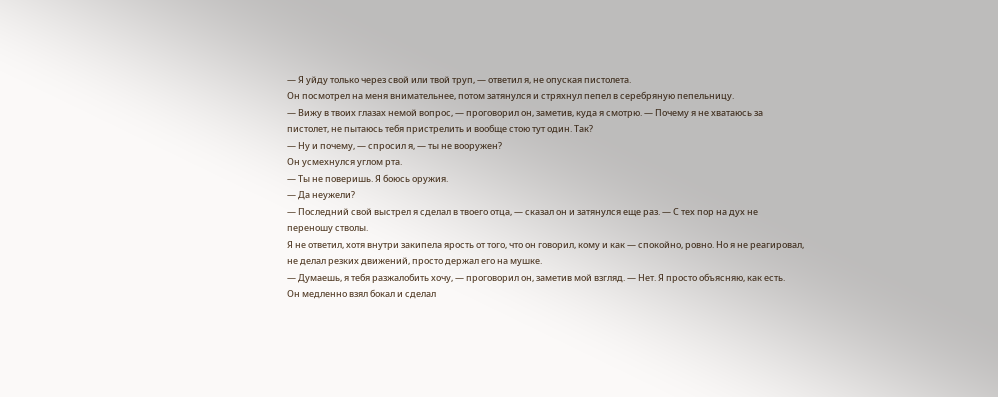— Я уйду только через свой или твой труп, — ответил я, не опуская пистолета.
Он посмотрел на меня внимательнее, потом затянулся и стряхнул пепел в серебряную пепельницу.
— Вижу в твоих глазах немой вопрос, — проговорил он, заметив, куда я смотрю. — Почему я не хватаюсь за пистолет, не пытаюсь тебя пристрелить и вообще стою тут один. Так?
— Ну и почему, — спросил я, — ты не вооружен?
Он усмехнулся углом рта.
— Ты не поверишь. Я боюсь оружия.
— Да неужели?
— Последний свой выстрел я сделал в твоего отца, — сказал он и затянулся еще раз. — С тех пор на дух не переношу стволы.
Я не ответил, хотя внутри закипела ярость от того, что он говорил, кому и как — спокойно, ровно. Но я не реагировал, не делал резких движений, просто держал его на мушке.
— Думаешь, я тебя разжалобить хочу, — проговорил он, заметив мой взгляд. — Нет. Я просто объясняю, как есть.
Он медленно взял бокал и сделал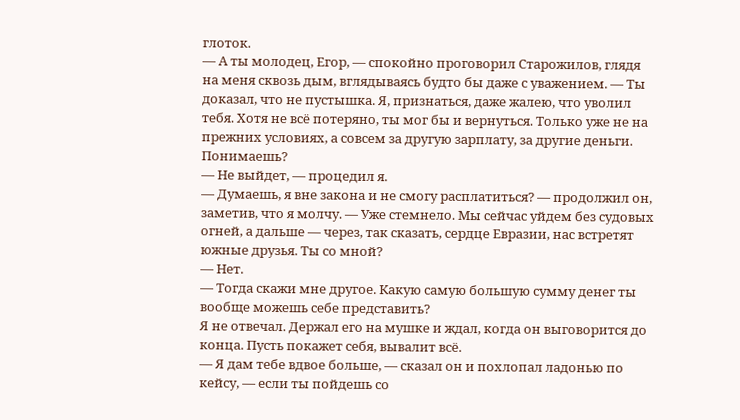глоток.
— А ты молодец, Егор, — спокойно проговорил Старожилов, глядя на меня сквозь дым, вглядываясь будто бы даже с уважением. — Ты доказал, что не пустышка. Я, признаться, даже жалею, что уволил тебя. Хотя не всё потеряно, ты мог бы и вернуться. Только уже не на прежних условиях, а совсем за другую зарплату, за другие деньги. Понимаешь?
— Не выйдет, — процедил я.
— Думаешь, я вне закона и не смогу расплатиться? — продолжил он, заметив, что я молчу. — Уже стемнело. Мы сейчас уйдем без судовых огней, а дальше — через, так сказать, сердце Евразии, нас встретят южные друзья. Ты со мной?
— Нет.
— Тогда скажи мне другое. Какую самую большую сумму денег ты вообще можешь себе представить?
Я не отвечал. Держал его на мушке и ждал, когда он выговорится до конца. Пусть покажет себя, вывалит всё.
— Я дам тебе вдвое больше, — сказал он и похлопал ладонью по кейсу, — если ты пойдешь со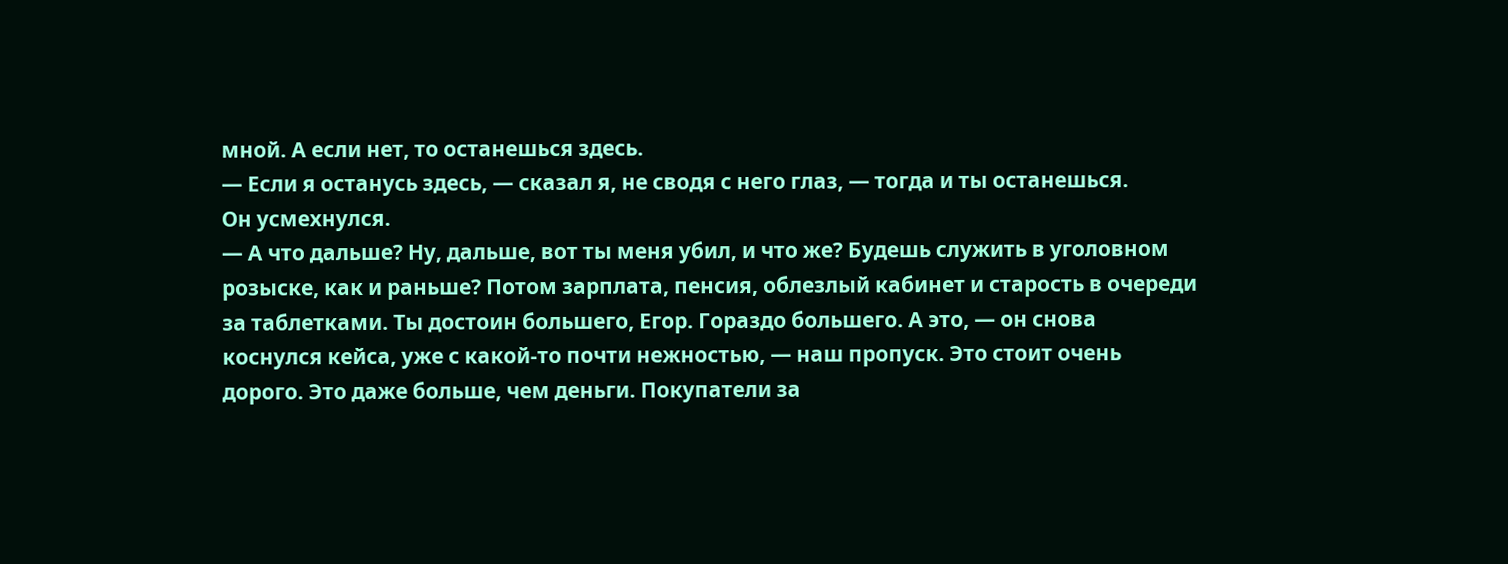мной. А если нет, то останешься здесь.
— Если я останусь здесь, — сказал я, не сводя с него глаз, — тогда и ты останешься.
Он усмехнулся.
— А что дальше? Ну, дальше, вот ты меня убил, и что же? Будешь служить в уголовном розыске, как и раньше? Потом зарплата, пенсия, облезлый кабинет и старость в очереди за таблетками. Ты достоин большего, Егор. Гораздо большего. А это, — он снова коснулся кейса, уже с какой-то почти нежностью, — наш пропуск. Это стоит очень дорого. Это даже больше, чем деньги. Покупатели за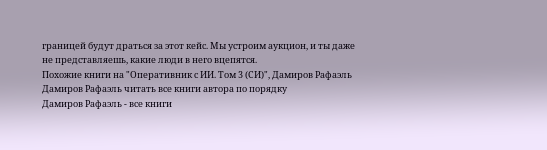границей будут драться за этот кейс. Мы устроим аукцион, и ты даже не представляешь, какие люди в него вцепятся.
Похожие книги на "Оперативник с ИИ. Том 3 (СИ)", Дамиров Рафаэль
Дамиров Рафаэль читать все книги автора по порядку
Дамиров Рафаэль - все книги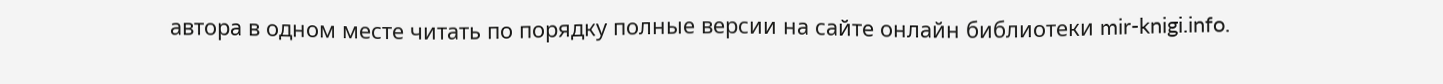автора в одном месте читать по порядку полные версии на сайте онлайн библиотеки mir-knigi.info.